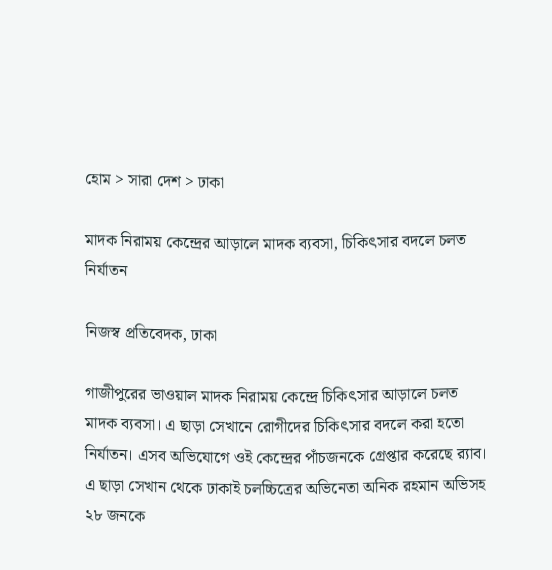হোম > সারা দেশ > ঢাকা

মাদক নিরাময় কেন্দ্রের আড়ালে মাদক ব্যবসা, চিকিৎসার বদলে চলত নির্যাতন

নিজস্ব প্রতিবেদক, ঢাকা

গাজীপুরের ভাওয়াল মাদক নিরাময় কেন্দ্রে চিকিৎসার আড়ালে চলত মাদক ব্যবসা। এ ছাড়া সেখানে রোগীদের চিকিৎসার বদলে করা হতো নির্যাতন। এসব অভিযোগে ওই কেন্দ্রের পাঁচজনকে গ্রেপ্তার করেছে র‍্যাব। এ ছাড়া সেখান থেকে ঢাকাই চলচ্চিত্রের অভিনেতা অনিক রহমান অভিসহ ২৮ জনকে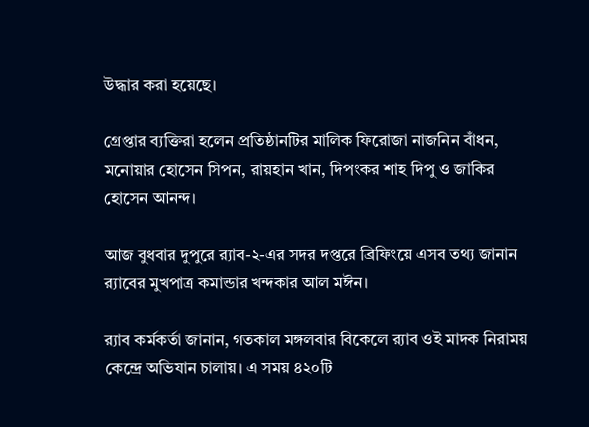উদ্ধার করা হয়েছে।

গ্রেপ্তার ব্যক্তিরা হলেন প্রতিষ্ঠানটির মালিক ফিরোজা নাজনিন বাঁধন, মনোয়ার হোসেন সিপন, রায়হান খান, দিপংকর শাহ দিপু ও জাকির হোসেন আনন্দ।

আজ বুধবার দুপুরে র‍্যাব-২-এর সদর দপ্তরে ব্রিফিংয়ে এসব তথ্য জানান র‍্যাবের মুখপাত্র কমান্ডার খন্দকার আল মঈন।

র‍্যাব কর্মকর্তা জানান, গতকাল মঙ্গলবার বিকেলে র‍্যাব ওই মাদক নিরাময় কেন্দ্রে অভিযান চালায়। এ সময় ৪২০টি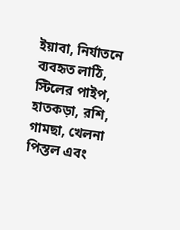ইয়াবা, নির্যাতনে ব্যবহৃত লাঠি, স্টিলের পাইপ, হাতকড়া, রশি, গামছা, খেলনা পিস্তল এবং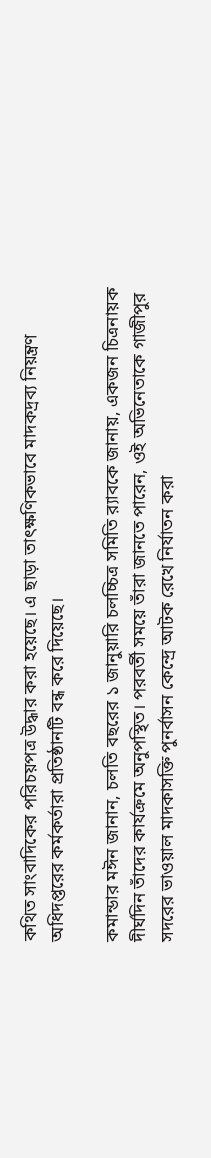কথিত সাংবাদিকের পরিচয়পত্র উদ্ধার করা হয়েছে। এ ছাড়া তাৎক্ষণিকভাবে মাদকদ্রব্য নিয়ন্ত্রণ অধিদপ্তরের কর্মকর্তারা প্রতিষ্ঠানটি বন্ধ করে দিয়েছে।

কমান্ডার মঈন জানান, চলতি বছরের ১ জানুয়ারি চলচ্চিত্র সমিতি র‍্যাবকে জানায়, একজন চিত্রনায়ক দীর্ঘদিন তাঁদের কার্যক্রমে অনুপস্থিত। পরবর্তী সময়ে তাঁরা জানতে পারেন, ওই অভিনেতাকে গাজীপুর সদরের ভাওয়াল মাদকাসক্তি পুনর্বাসন কেন্দ্রে আটক রেখে নির্যাতন করা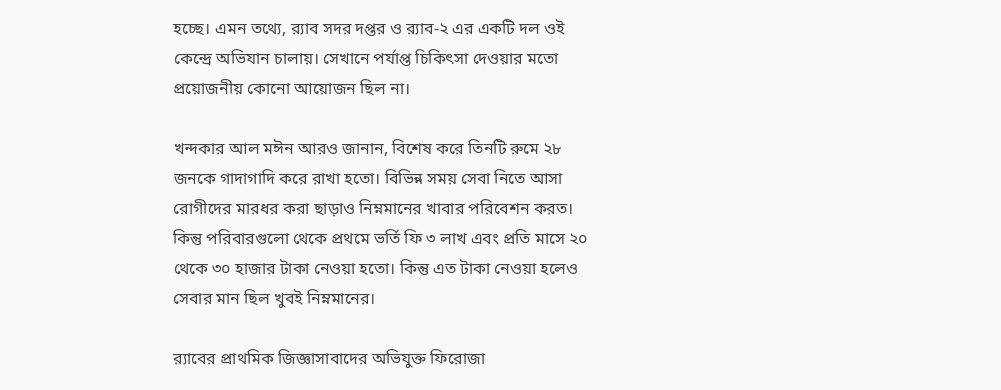হচ্ছে। এমন তথ্যে, র‍্যাব সদর দপ্তর ও র‍্যাব-২ এর একটি দল ওই কেন্দ্রে অভিযান চালায়। সেখানে পর্যাপ্ত চিকিৎসা দেওয়ার মতো প্রয়োজনীয় কোনো আয়োজন ছিল না।

খন্দকার আল মঈন আরও জানান, বিশেষ করে তিনটি রুমে ২৮ জনকে গাদাগাদি করে রাখা হতো। বিভিন্ন সময় সেবা নিতে আসা রোগীদের মারধর করা ছাড়াও নিম্নমানের খাবার পরিবেশন করত। কিন্তু পরিবারগুলো থেকে প্রথমে ভর্তি ফি ৩ লাখ এবং প্রতি মাসে ২০ থেকে ৩০ হাজার টাকা নেওয়া হতো। কিন্তু এত টাকা নেওয়া হলেও সেবার মান ছিল খুবই নিম্নমানের।

র‍্যাবের প্রাথমিক জিজ্ঞাসাবাদের অভিযুক্ত ফিরোজা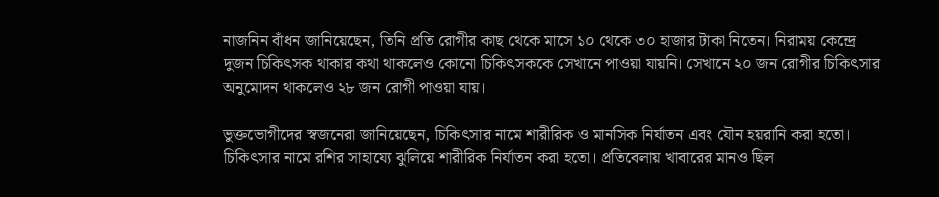নাজনিন বাঁধন জানিয়েছেন, তিনি প্রতি রোগীর কাছ থেকে মাসে ১০ থেকে ৩০ হাজার টাকা নিতেন। নিরাময় কেন্দ্রে দুজন চিকিৎসক থাকার কথা থাকলেও কোনো চিকিৎসককে সেখানে পাওয়া যায়নি। সেখানে ২০ জন রোগীর চিকিৎসার অনুমোদন থাকলেও ২৮ জন রোগী পাওয়া যায়।

ভুক্তভোগীদের স্বজনেরা জানিয়েছেন, চিকিৎসার নামে শারীরিক ও মানসিক নির্যাতন এবং যৌন হয়রানি করা হতো। চিকিৎসার নামে রশির সাহায্যে ঝুলিয়ে শারীরিক নির্যাতন করা হতো। প্রতিবেলায় খাবারের মানও ছিল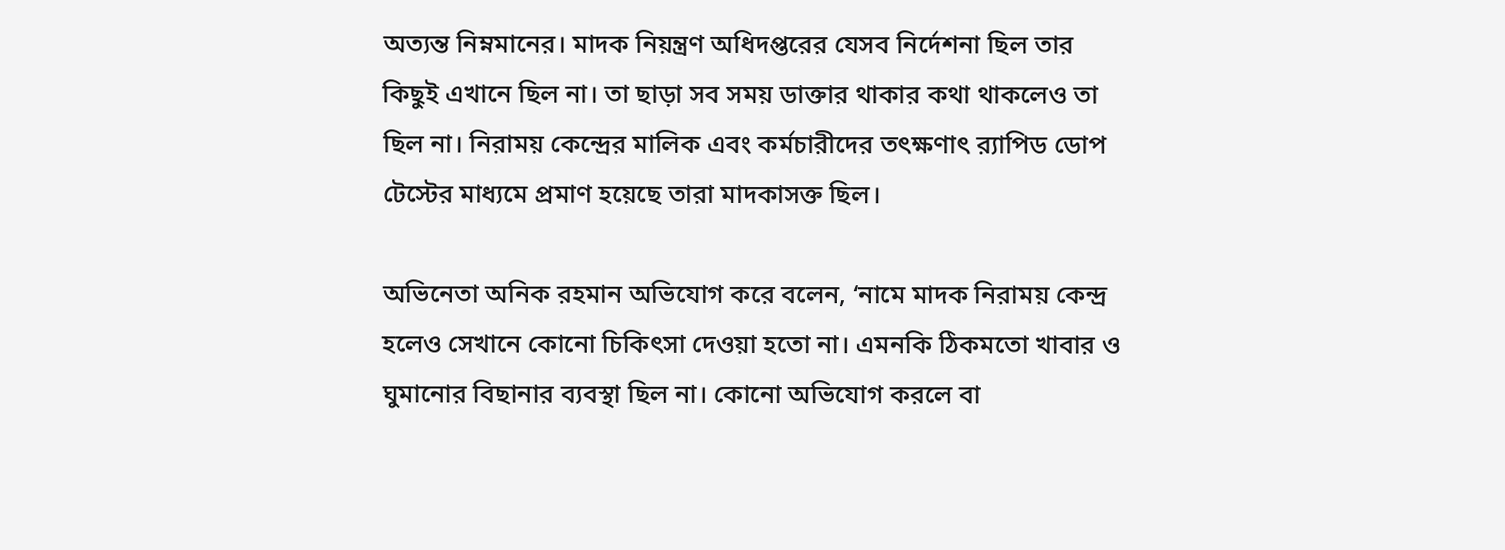অত্যন্ত নিম্নমানের। মাদক নিয়ন্ত্রণ অধিদপ্তরের যেসব নির্দেশনা ছিল তার কিছুই এখানে ছিল না। তা ছাড়া সব সময় ডাক্তার থাকার কথা থাকলেও তা ছিল না। নিরাময় কেন্দ্রের মালিক এবং কর্মচারীদের তৎক্ষণাৎ র‍্যাপিড ডোপ টেস্টের মাধ্যমে প্রমাণ হয়েছে তারা মাদকাসক্ত ছিল।

অভিনেতা অনিক রহমান অভিযোগ করে বলেন, ‘নামে মাদক নিরাময় কেন্দ্র হলেও সেখানে কোনো চিকিৎসা দেওয়া হতো না। এমনকি ঠিকমতো খাবার ও ঘুমানোর বিছানার ব্যবস্থা ছিল না। কোনো অভিযোগ করলে বা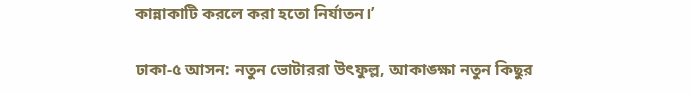কান্নাকাটি করলে করা হতো নির্যাতন।’

ঢাকা-৫ আসন: নতুন ভোটাররা উৎফুল্ল, আকাঙ্ক্ষা নতুন কিছুর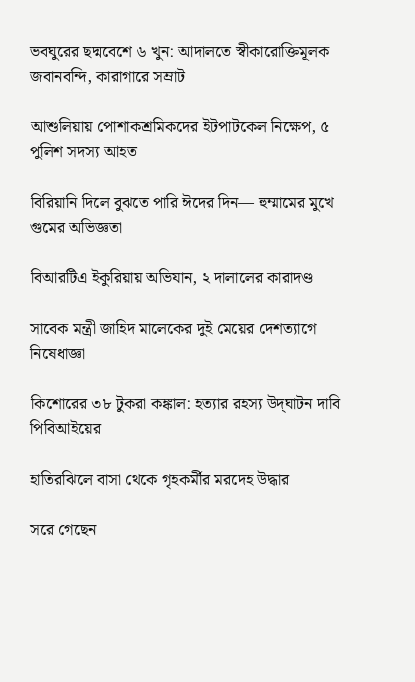ভবঘুরের ছদ্মবেশে ৬ খুন: আদালতে স্বীকারোক্তিমূলক জবানবন্দি, কারাগারে সম্রাট

আশুলিয়ায় পোশাকশ্রমিকদের ইটপাটকেল নিক্ষেপ, ৫ পুলিশ সদস্য আহত

বিরিয়ানি দিলে বুঝতে পারি ঈদের দিন— হুম্মামের মুখে গুমের অভিজ্ঞতা

বিআরটিএ ইকুরিয়ায় অভিযান, ২ দালালের কারাদণ্ড

সাবেক মন্ত্রী জাহিদ মালেকের দুই মেয়ের দেশত্যাগে নিষেধাজ্ঞা

কিশোরের ৩৮ টুকরা কঙ্কাল: হত্যার রহস্য উদ্‌ঘাটন দাবি পিবিআইয়ের

হাতিরঝিলে বাসা থেকে গৃহকর্মীর মরদেহ উদ্ধার

সরে গেছেন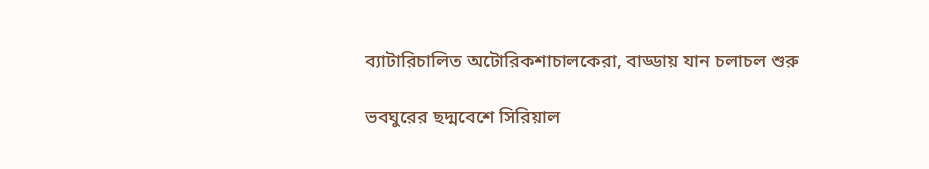ব্যাটারিচালিত অটোরিকশাচালকেরা, বাড্ডায় যান চলাচল শুরু

ভবঘুরের ছদ্মবেশে সিরিয়াল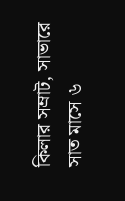কিলার সম্রাট, সাভারে সাত মাসে ৬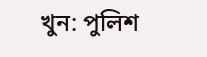খুন: পুলিশ